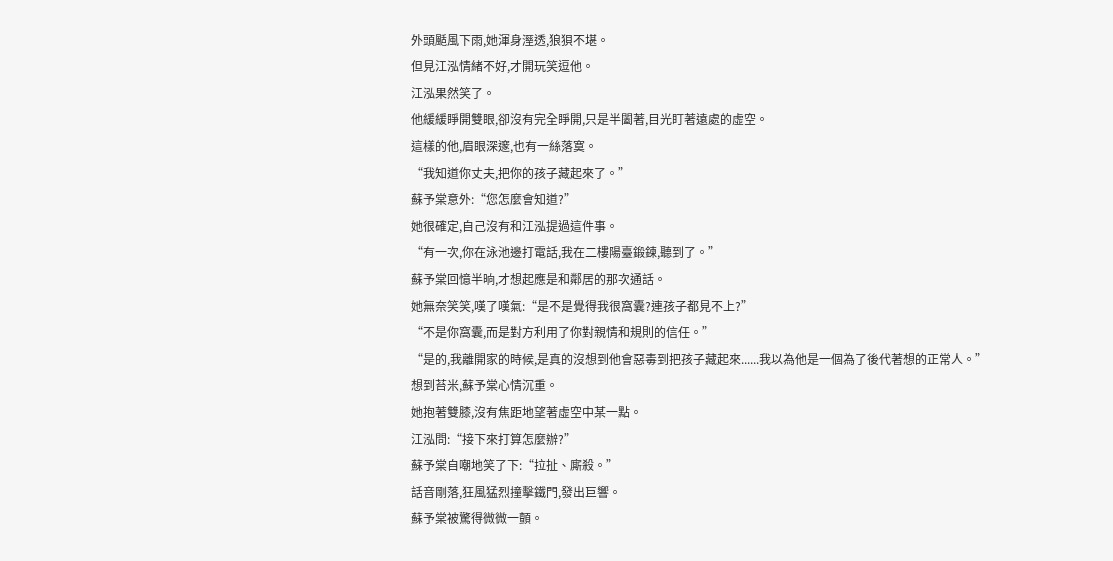外頭颳風下雨,她渾身溼透,狼狽不堪。
但見江泓情緒不好,才開玩笑逗他。
江泓果然笑了。
他緩緩睜開雙眼,卻沒有完全睜開,只是半闔著,目光盯著遠處的虛空。
這樣的他,眉眼深邃,也有一絲落寞。
“我知道你丈夫,把你的孩子藏起來了。”
蘇予棠意外:“您怎麼會知道?”
她很確定,自己沒有和江泓提過這件事。
“有一次,你在泳池邊打電話,我在二樓陽臺鍛鍊,聽到了。”
蘇予棠回憶半晌,才想起應是和鄰居的那次通話。
她無奈笑笑,嘆了嘆氣:“是不是覺得我很窩囊?連孩子都見不上?”
“不是你窩囊,而是對方利用了你對親情和規則的信任。”
“是的,我離開家的時候,是真的沒想到他會惡毒到把孩子藏起來......我以為他是一個為了後代著想的正常人。”
想到苔米,蘇予棠心情沉重。
她抱著雙膝,沒有焦距地望著虛空中某一點。
江泓問:“接下來打算怎麼辦?”
蘇予棠自嘲地笑了下:“拉扯、廝殺。”
話音剛落,狂風猛烈撞擊鐵門,發出巨響。
蘇予棠被驚得微微一顫。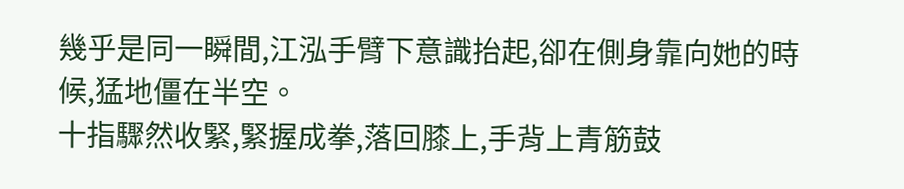幾乎是同一瞬間,江泓手臂下意識抬起,卻在側身靠向她的時候,猛地僵在半空。
十指驟然收緊,緊握成拳,落回膝上,手背上青筋鼓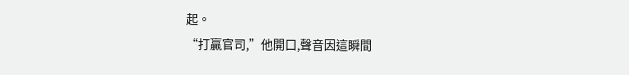起。
“打贏官司,”他開口,聲音因這瞬間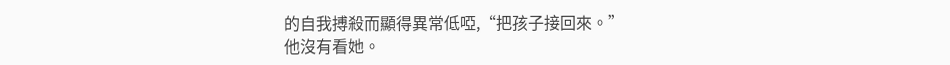的自我搏殺而顯得異常低啞,“把孩子接回來。”
他沒有看她。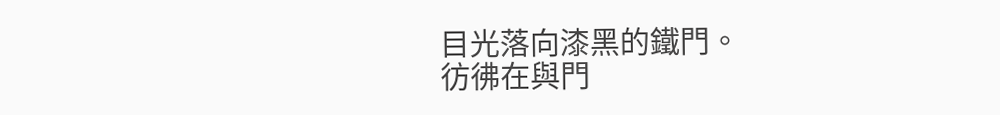目光落向漆黑的鐵門。
彷彿在與門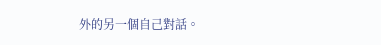外的另一個自己對話。